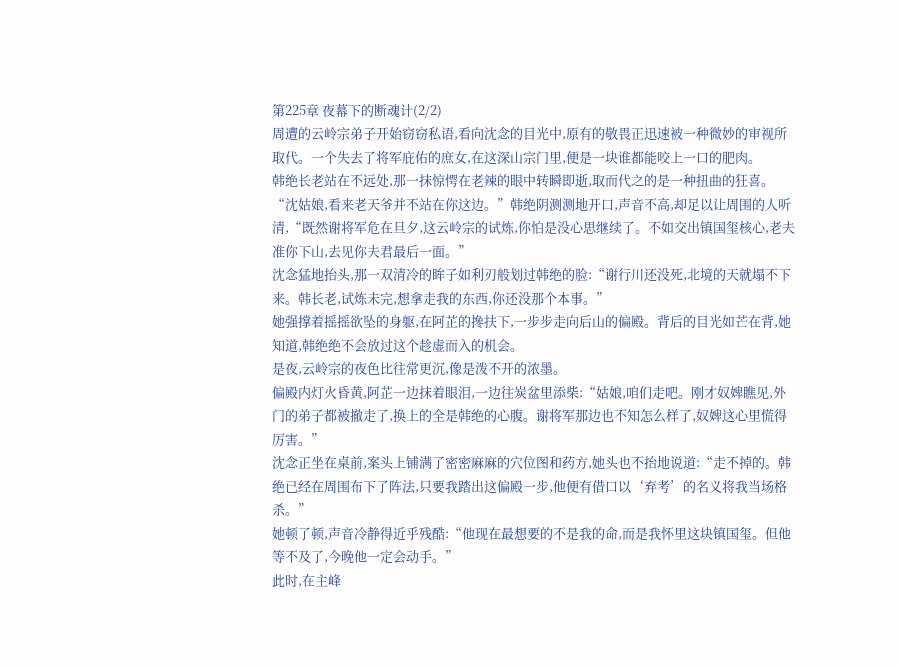第225章 夜幕下的断魂计(2/2)
周遭的云岭宗弟子开始窃窃私语,看向沈念的目光中,原有的敬畏正迅速被一种微妙的审视所取代。一个失去了将军庇佑的庶女,在这深山宗门里,便是一块谁都能咬上一口的肥肉。
韩绝长老站在不远处,那一抹惊愕在老辣的眼中转瞬即逝,取而代之的是一种扭曲的狂喜。
“沈姑娘,看来老天爷并不站在你这边。”韩绝阴测测地开口,声音不高,却足以让周围的人听清,“既然谢将军危在旦夕,这云岭宗的试炼,你怕是没心思继续了。不如交出镇国玺核心,老夫准你下山,去见你夫君最后一面。”
沈念猛地抬头,那一双清冷的眸子如利刃般划过韩绝的脸:“谢行川还没死,北境的天就塌不下来。韩长老,试炼未完,想拿走我的东西,你还没那个本事。”
她强撑着摇摇欲坠的身躯,在阿芷的搀扶下,一步步走向后山的偏殿。背后的目光如芒在背,她知道,韩绝绝不会放过这个趁虚而入的机会。
是夜,云岭宗的夜色比往常更沉,像是泼不开的浓墨。
偏殿内灯火昏黄,阿芷一边抹着眼泪,一边往炭盆里添柴:“姑娘,咱们走吧。刚才奴婢瞧见,外门的弟子都被撤走了,换上的全是韩绝的心腹。谢将军那边也不知怎么样了,奴婢这心里慌得厉害。”
沈念正坐在桌前,案头上铺满了密密麻麻的穴位图和药方,她头也不抬地说道:“走不掉的。韩绝已经在周围布下了阵法,只要我踏出这偏殿一步,他便有借口以‘弃考’的名义将我当场格杀。”
她顿了顿,声音冷静得近乎残酷:“他现在最想要的不是我的命,而是我怀里这块镇国玺。但他等不及了,今晚他一定会动手。”
此时,在主峰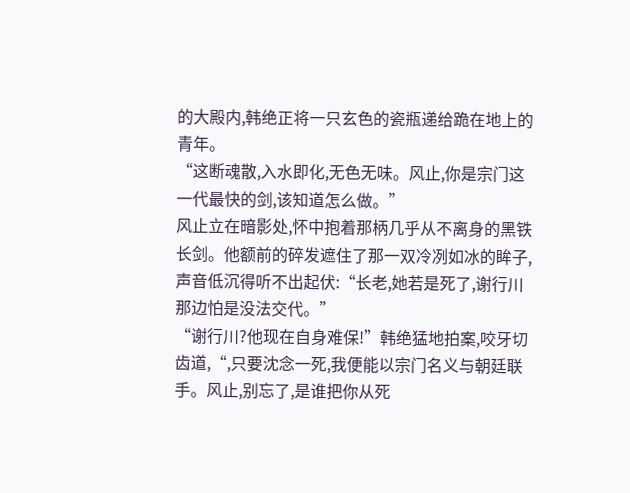的大殿内,韩绝正将一只玄色的瓷瓶递给跪在地上的青年。
“这断魂散,入水即化,无色无味。风止,你是宗门这一代最快的剑,该知道怎么做。”
风止立在暗影处,怀中抱着那柄几乎从不离身的黑铁长剑。他额前的碎发遮住了那一双冷冽如冰的眸子,声音低沉得听不出起伏:“长老,她若是死了,谢行川那边怕是没法交代。”
“谢行川?他现在自身难保!”韩绝猛地拍案,咬牙切齿道,“,只要沈念一死,我便能以宗门名义与朝廷联手。风止,别忘了,是谁把你从死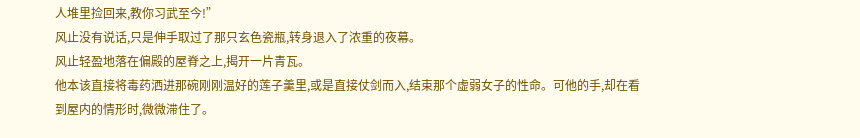人堆里捡回来,教你习武至今!”
风止没有说话,只是伸手取过了那只玄色瓷瓶,转身退入了浓重的夜幕。
风止轻盈地落在偏殿的屋脊之上,揭开一片青瓦。
他本该直接将毒药洒进那碗刚刚温好的莲子羹里,或是直接仗剑而入,结束那个虚弱女子的性命。可他的手,却在看到屋内的情形时,微微滞住了。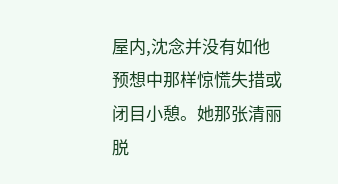屋内,沈念并没有如他预想中那样惊慌失措或闭目小憩。她那张清丽脱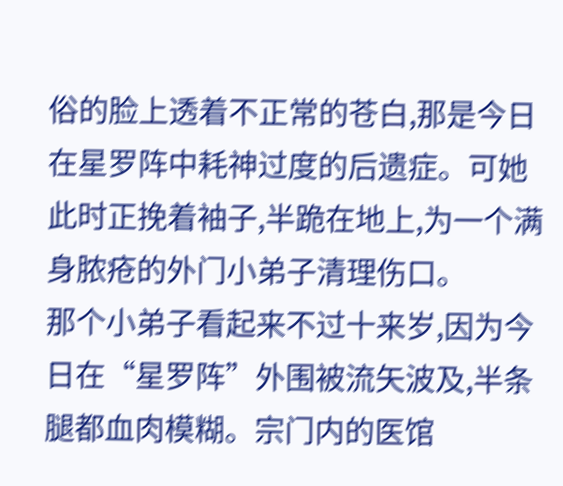俗的脸上透着不正常的苍白,那是今日在星罗阵中耗神过度的后遗症。可她此时正挽着袖子,半跪在地上,为一个满身脓疮的外门小弟子清理伤口。
那个小弟子看起来不过十来岁,因为今日在“星罗阵”外围被流矢波及,半条腿都血肉模糊。宗门内的医馆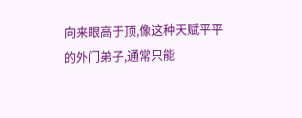向来眼高于顶,像这种天赋平平的外门弟子,通常只能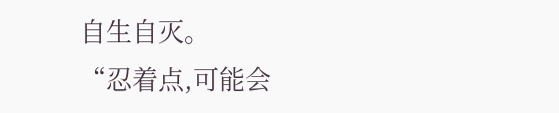自生自灭。
“忍着点,可能会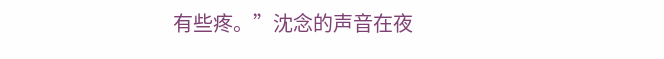有些疼。”沈念的声音在夜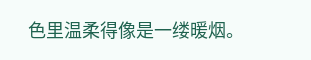色里温柔得像是一缕暖烟。